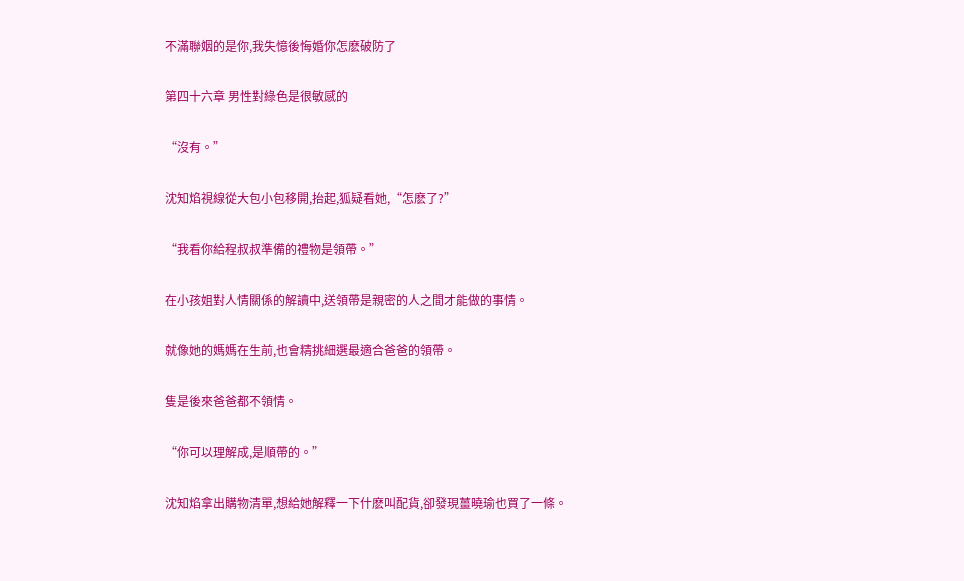不滿聯姻的是你,我失憶後悔婚你怎麽破防了

第四十六章 男性對綠色是很敏感的

“沒有。”

沈知焰視線從大包小包移開,抬起,狐疑看她,“怎麽了?”

“我看你給程叔叔準備的禮物是領帶。”

在小孩姐對人情關係的解讀中,送領帶是親密的人之間才能做的事情。

就像她的媽媽在生前,也會精挑細選最適合爸爸的領帶。

隻是後來爸爸都不領情。

“你可以理解成,是順帶的。”

沈知焰拿出購物清單,想給她解釋一下什麽叫配貨,卻發現薑曉瑜也買了一條。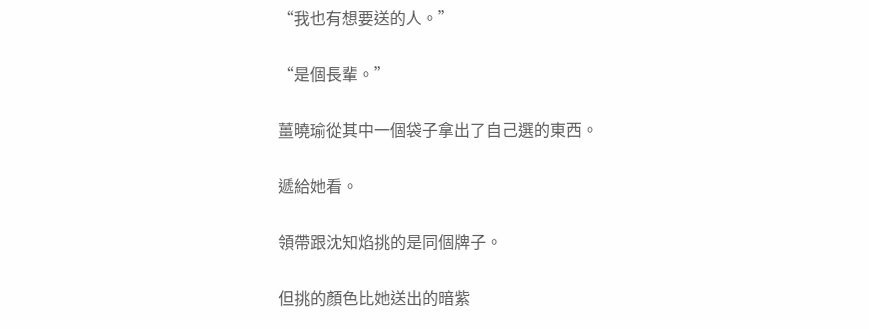“我也有想要送的人。”

“是個長輩。”

薑曉瑜從其中一個袋子拿出了自己選的東西。

遞給她看。

領帶跟沈知焰挑的是同個牌子。

但挑的顏色比她送出的暗紫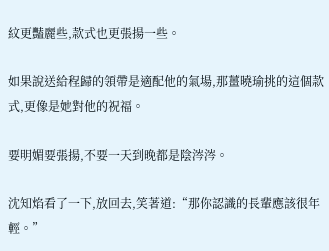紋更豔麗些,款式也更張揚一些。

如果說送給程歸的領帶是適配他的氣場,那薑曉瑜挑的這個款式,更像是她對他的祝福。

要明媚要張揚,不要一天到晚都是陰涔涔。

沈知焰看了一下,放回去,笑著道:“那你認識的長輩應該很年輕。”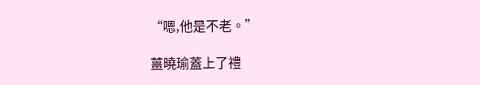“嗯,他是不老。”

薑曉瑜蓋上了禮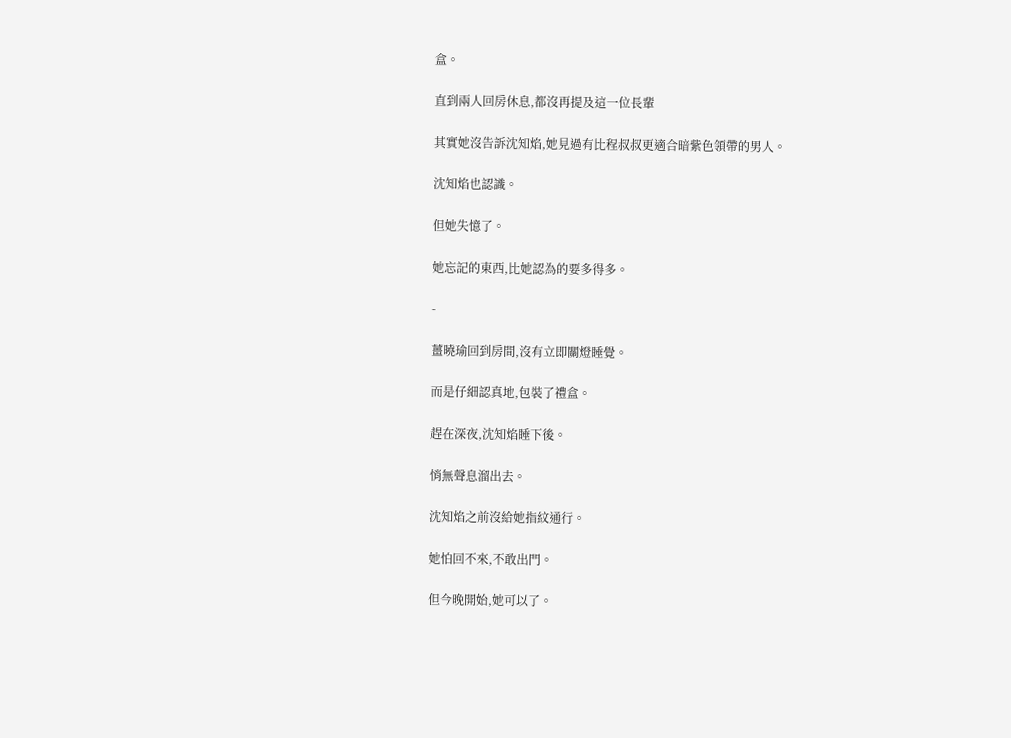盒。

直到兩人回房休息,都沒再提及這一位長輩

其實她沒告訴沈知焰,她見過有比程叔叔更適合暗紫色領帶的男人。

沈知焰也認識。

但她失憶了。

她忘記的東西,比她認為的要多得多。

-

薑曉瑜回到房間,沒有立即關燈睡覺。

而是仔細認真地,包裝了禮盒。

趕在深夜,沈知焰睡下後。

悄無聲息溜出去。

沈知焰之前沒給她指紋通行。

她怕回不來,不敢出門。

但今晚開始,她可以了。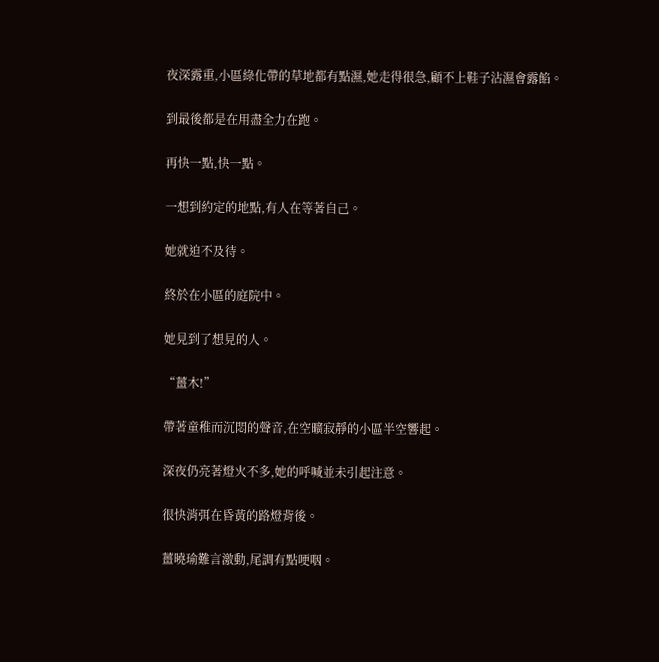夜深露重,小區綠化帶的草地都有點濕,她走得很急,顧不上鞋子沾濕會露餡。

到最後都是在用盡全力在跑。

再快一點,快一點。

一想到約定的地點,有人在等著自己。

她就迫不及待。

終於在小區的庭院中。

她見到了想見的人。

“薑木!”

帶著童稚而沉悶的聲音,在空曠寂靜的小區半空響起。

深夜仍亮著燈火不多,她的呼喊並未引起注意。

很快消弭在昏黃的路燈背後。

薑曉瑜難言激動,尾調有點哽咽。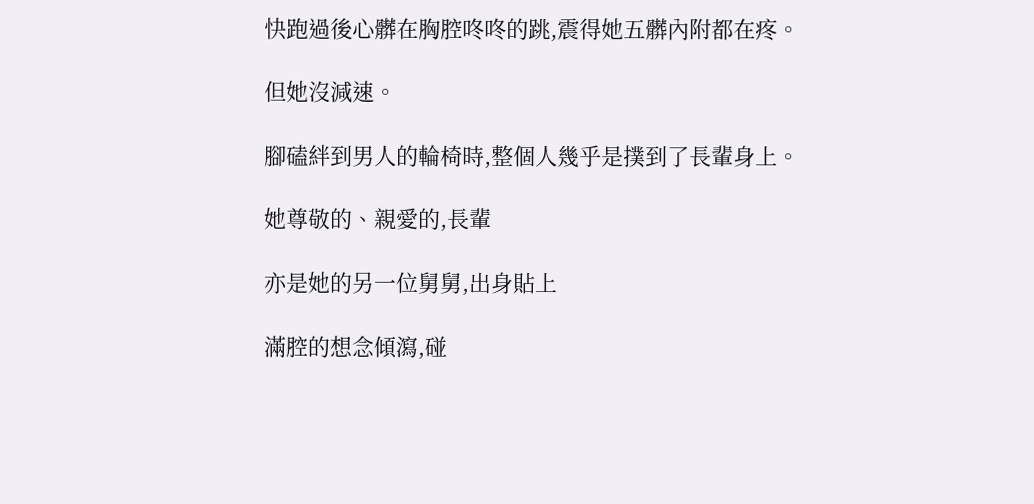快跑過後心髒在胸腔咚咚的跳,震得她五髒內附都在疼。

但她沒減速。

腳磕絆到男人的輪椅時,整個人幾乎是撲到了長輩身上。

她尊敬的、親愛的,長輩

亦是她的另一位舅舅,出身貼上

滿腔的想念傾瀉,碰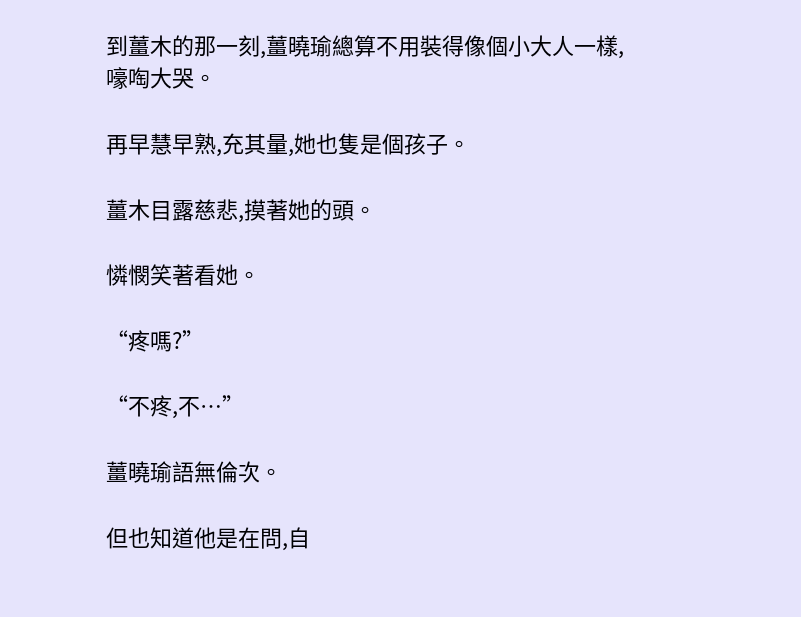到薑木的那一刻,薑曉瑜總算不用裝得像個小大人一樣,嚎啕大哭。

再早慧早熟,充其量,她也隻是個孩子。

薑木目露慈悲,摸著她的頭。

憐憫笑著看她。

“疼嗎?”

“不疼,不…”

薑曉瑜語無倫次。

但也知道他是在問,自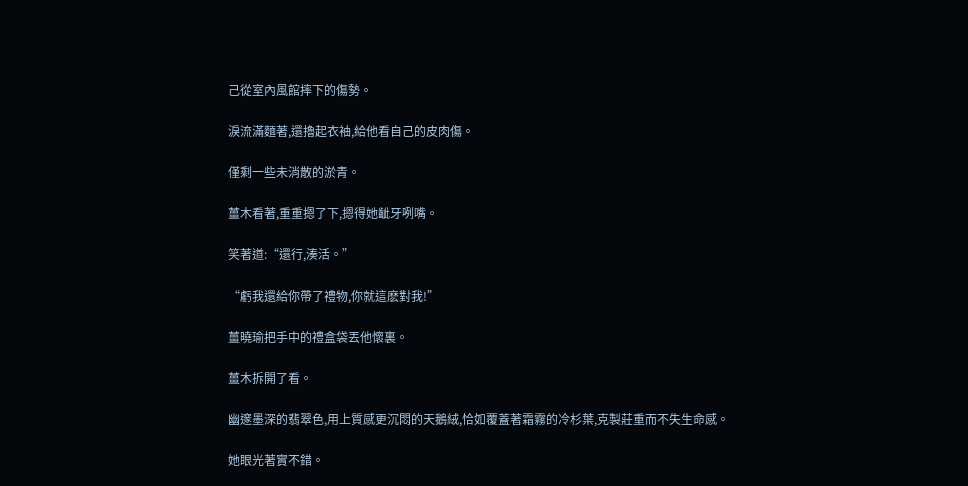己從室內風館摔下的傷勢。

淚流滿麵著,還擼起衣袖,給他看自己的皮肉傷。

僅剩一些未消散的淤青。

薑木看著,重重摁了下,摁得她齜牙咧嘴。

笑著道:“還行,湊活。”

“虧我還給你帶了禮物,你就這麽對我!”

薑曉瑜把手中的禮盒袋丟他懷裏。

薑木拆開了看。

幽邃墨深的翡翠色,用上質感更沉悶的天鵝絨,恰如覆蓋著霜霧的冷杉葉,克製莊重而不失生命感。

她眼光著實不錯。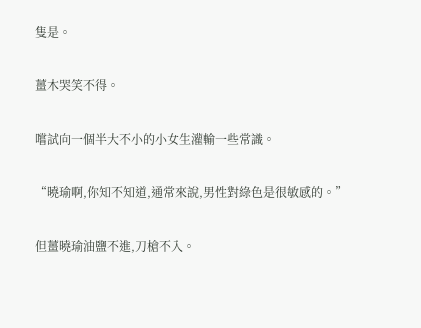隻是。

薑木哭笑不得。

嚐試向一個半大不小的小女生灌輸一些常識。

“曉瑜啊,你知不知道,通常來說,男性對綠色是很敏感的。”

但薑曉瑜油鹽不進,刀槍不入。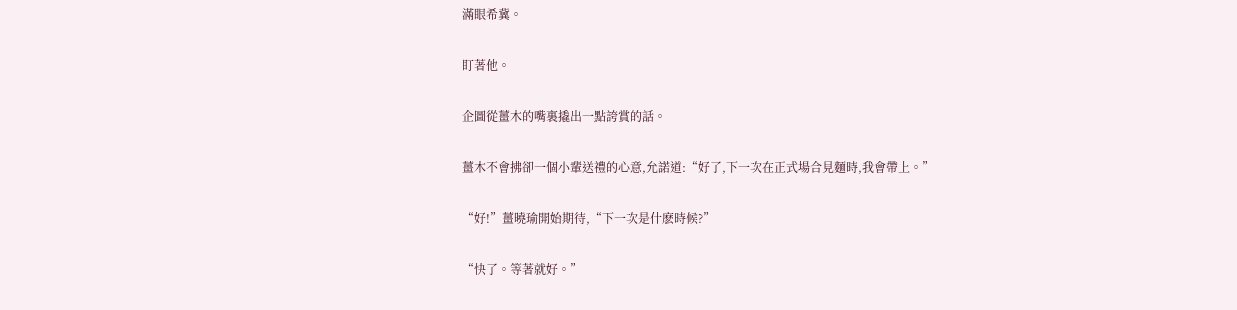滿眼希冀。

盯著他。

企圖從薑木的嘴裏撬出一點誇賞的話。

薑木不會拂卻一個小輩送禮的心意,允諾道:“好了,下一次在正式場合見麵時,我會帶上。”

“好!”薑曉瑜開始期待,“下一次是什麽時候?”

“快了。等著就好。”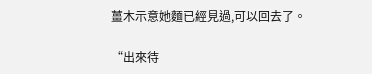薑木示意她麵已經見過,可以回去了。

“出來待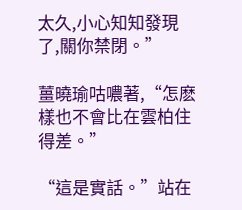太久,小心知知發現了,關你禁閉。”

薑曉瑜咕噥著,“怎麽樣也不會比在雲柏住得差。”

“這是實話。”站在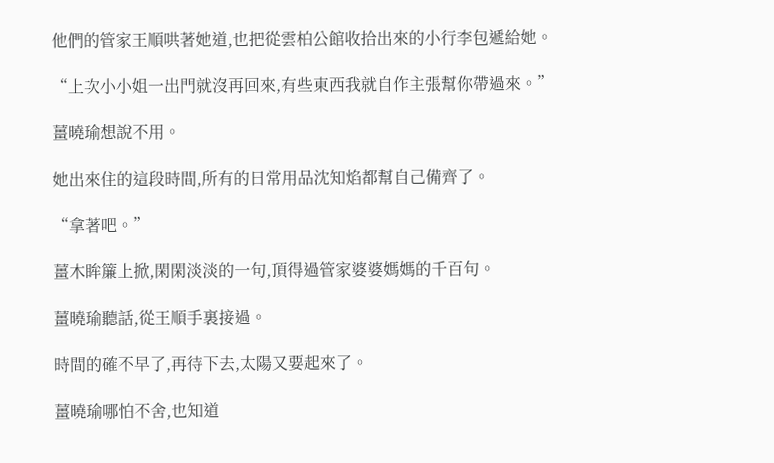他們的管家王順哄著她道,也把從雲柏公館收拾出來的小行李包遞給她。

“上次小小姐一出門就沒再回來,有些東西我就自作主張幫你帶過來。”

薑曉瑜想說不用。

她出來住的這段時間,所有的日常用品沈知焰都幫自己備齊了。

“拿著吧。”

薑木眸簾上掀,閑閑淡淡的一句,頂得過管家婆婆媽媽的千百句。

薑曉瑜聽話,從王順手裏接過。

時間的確不早了,再待下去,太陽又要起來了。

薑曉瑜哪怕不舍,也知道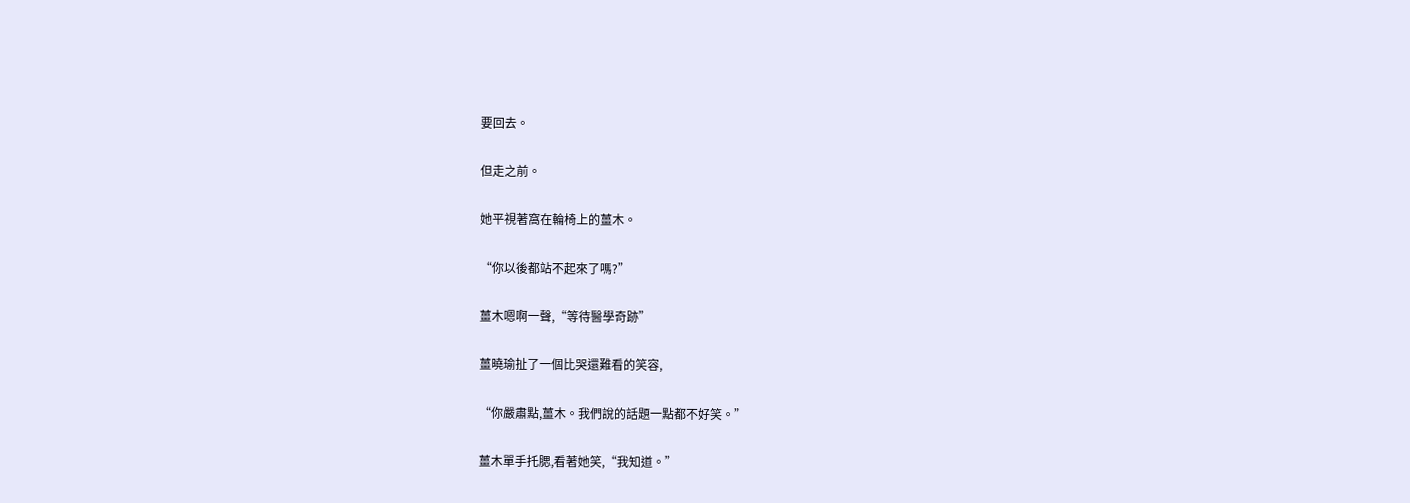要回去。

但走之前。

她平視著窩在輪椅上的薑木。

“你以後都站不起來了嗎?”

薑木嗯啊一聲,“等待醫學奇跡”

薑曉瑜扯了一個比哭還難看的笑容,

“你嚴肅點,薑木。我們說的話題一點都不好笑。”

薑木單手托腮,看著她笑,“我知道。”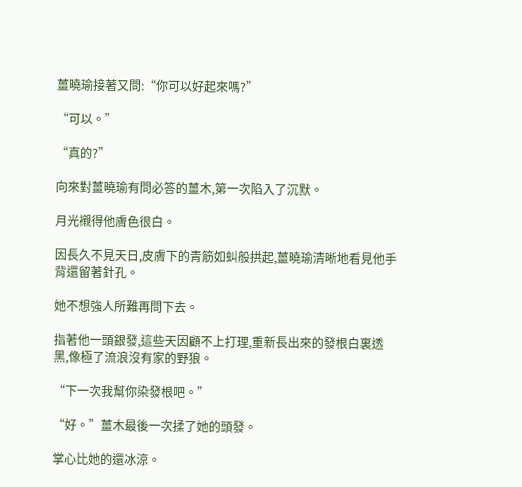薑曉瑜接著又問:“你可以好起來嗎?”

“可以。”

“真的?”

向來對薑曉瑜有問必答的薑木,第一次陷入了沉默。

月光襯得他膚色很白。

因長久不見天日,皮膚下的青筋如虯般拱起,薑曉瑜清晰地看見他手背還留著針孔。

她不想強人所難再問下去。

指著他一頭銀發,這些天因顧不上打理,重新長出來的發根白裏透黑,像極了流浪沒有家的野狼。

“下一次我幫你染發根吧。”

“好。”薑木最後一次揉了她的頭發。

掌心比她的還冰涼。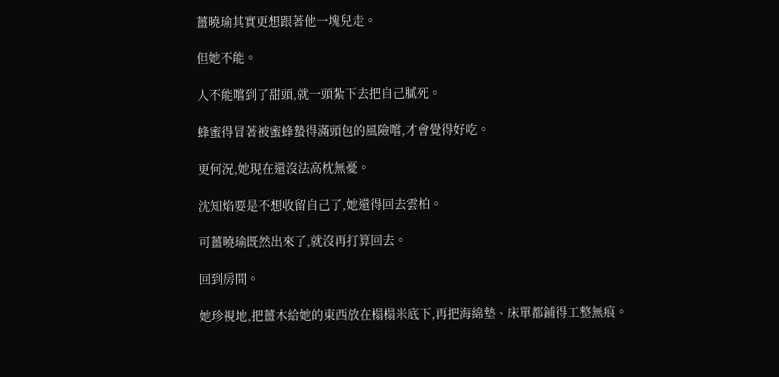薑曉瑜其實更想跟著他一塊兒走。

但她不能。

人不能嚐到了甜頭,就一頭紮下去把自己膩死。

蜂蜜得冒著被蜜蜂蟄得滿頭包的風險嚐,才會覺得好吃。

更何況,她現在還沒法高枕無憂。

沈知焰要是不想收留自己了,她還得回去雲柏。

可薑曉瑜既然出來了,就沒再打算回去。

回到房間。

她珍視地,把薑木給她的東西放在榻榻米底下,再把海綿墊、床單都鋪得工整無痕。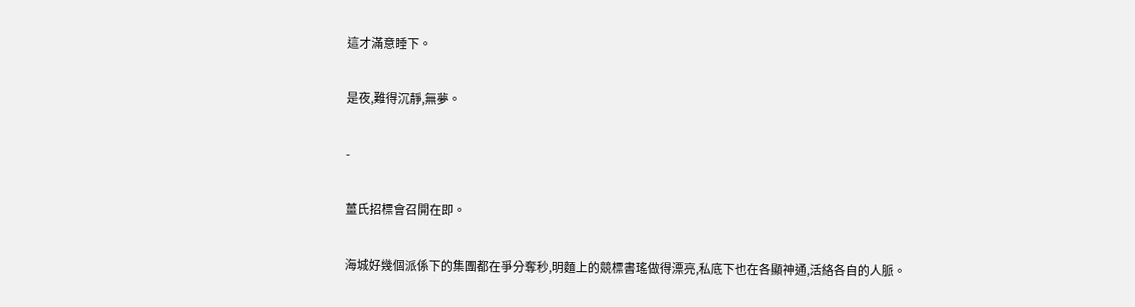這才滿意睡下。

是夜,難得沉靜,無夢。

-

薑氏招標會召開在即。

海城好幾個派係下的集團都在爭分奪秒,明麵上的競標書瑤做得漂亮,私底下也在各顯神通,活絡各自的人脈。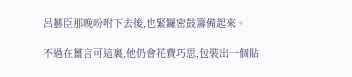呂藝臣那晚吩咐下去後,也緊鑼密鼓籌備起來。

不過在薑言可這裏,他仍會花費巧思,包裝出一個貼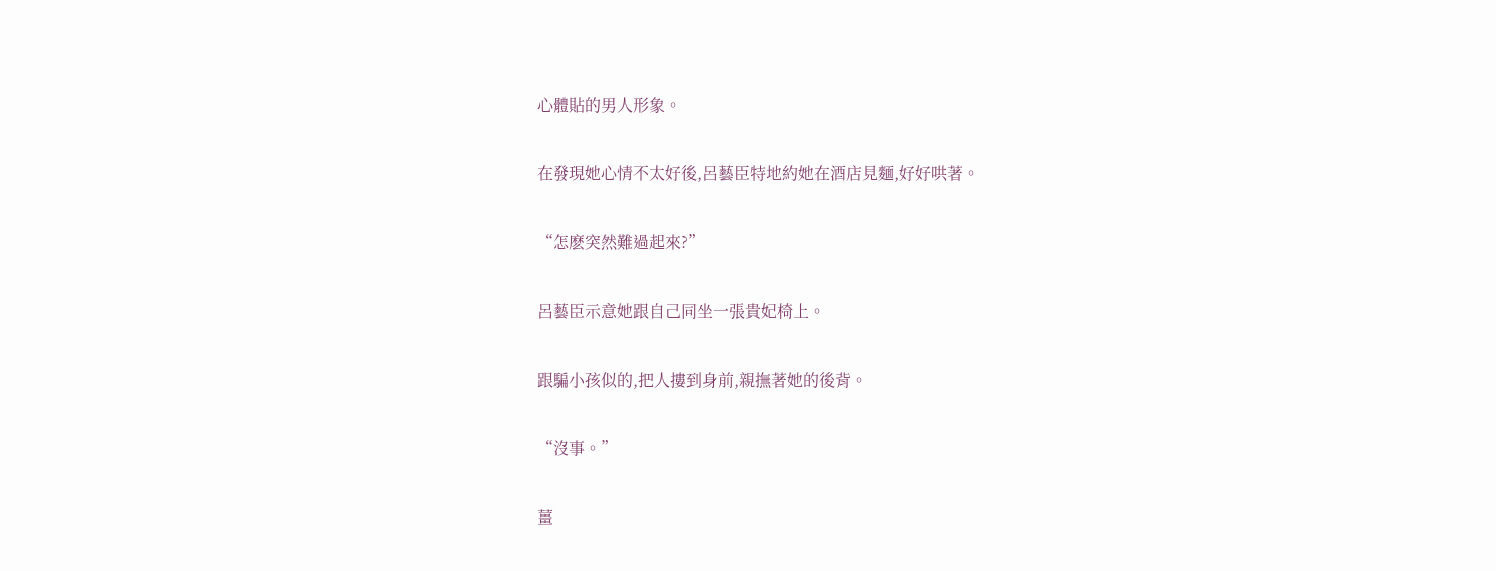心體貼的男人形象。

在發現她心情不太好後,呂藝臣特地約她在酒店見麵,好好哄著。

“怎麽突然難過起來?”

呂藝臣示意她跟自己同坐一張貴妃椅上。

跟騙小孩似的,把人摟到身前,親撫著她的後背。

“沒事。”

薑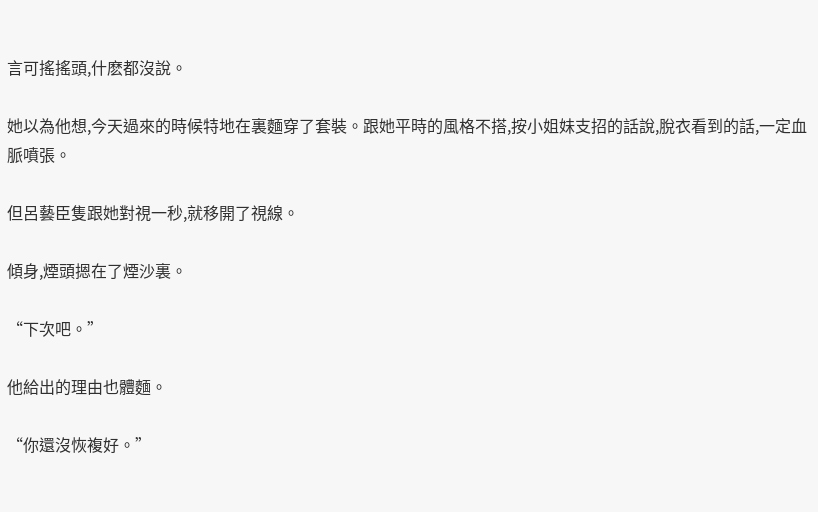言可搖搖頭,什麽都沒說。

她以為他想,今天過來的時候特地在裏麵穿了套裝。跟她平時的風格不搭,按小姐妹支招的話說,脫衣看到的話,一定血脈噴張。

但呂藝臣隻跟她對視一秒,就移開了視線。

傾身,煙頭摁在了煙沙裏。

“下次吧。”

他給出的理由也體麵。

“你還沒恢複好。”